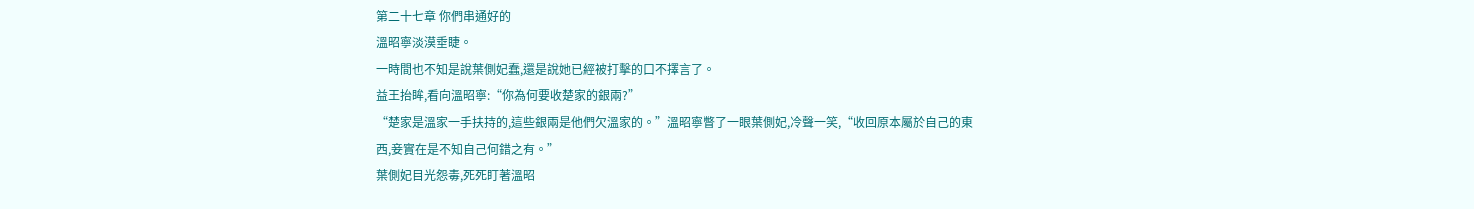第二十七章 你們串通好的
溫昭寧淡漠垂睫。
一時間也不知是說葉側妃蠢,還是說她已經被打擊的口不擇言了。
益王抬眸,看向溫昭寧:“你為何要收楚家的銀兩?”
“楚家是溫家一手扶持的,這些銀兩是他們欠溫家的。”溫昭寧瞥了一眼葉側妃,冷聲一笑,“收回原本屬於自己的東西,妾實在是不知自己何錯之有。”
葉側妃目光怨毒,死死盯著溫昭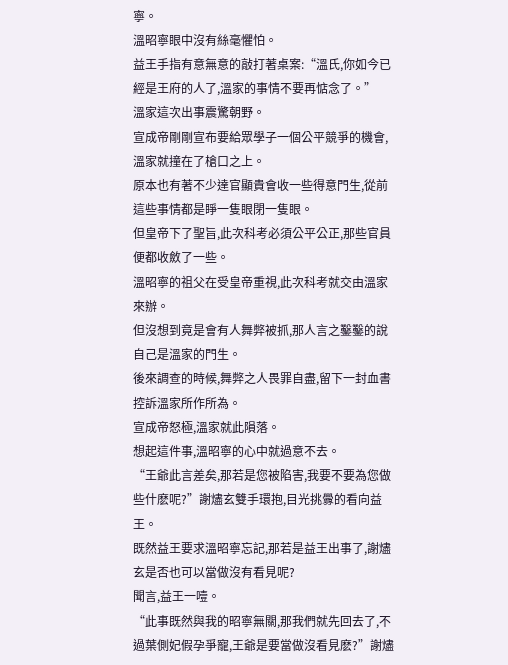寧。
溫昭寧眼中沒有絲毫懼怕。
益王手指有意無意的敲打著桌案:“溫氏,你如今已經是王府的人了,溫家的事情不要再惦念了。”
溫家這次出事震驚朝野。
宣成帝剛剛宣布要給眾學子一個公平競爭的機會,溫家就撞在了槍口之上。
原本也有著不少達官顯貴會收一些得意門生,從前這些事情都是睜一隻眼閉一隻眼。
但皇帝下了聖旨,此次科考必須公平公正,那些官員便都收斂了一些。
溫昭寧的祖父在受皇帝重視,此次科考就交由溫家來辦。
但沒想到竟是會有人舞弊被抓,那人言之鑿鑿的說自己是溫家的門生。
後來調查的時候,舞弊之人畏罪自盡,留下一封血書控訴溫家所作所為。
宣成帝怒極,溫家就此隕落。
想起這件事,溫昭寧的心中就過意不去。
“王爺此言差矣,那若是您被陷害,我要不要為您做些什麽呢?”謝燼玄雙手環抱,目光挑釁的看向益王。
既然益王要求溫昭寧忘記,那若是益王出事了,謝燼玄是否也可以當做沒有看見呢?
聞言,益王一噎。
“此事既然與我的昭寧無關,那我們就先回去了,不過葉側妃假孕爭寵,王爺是要當做沒看見麽?”謝燼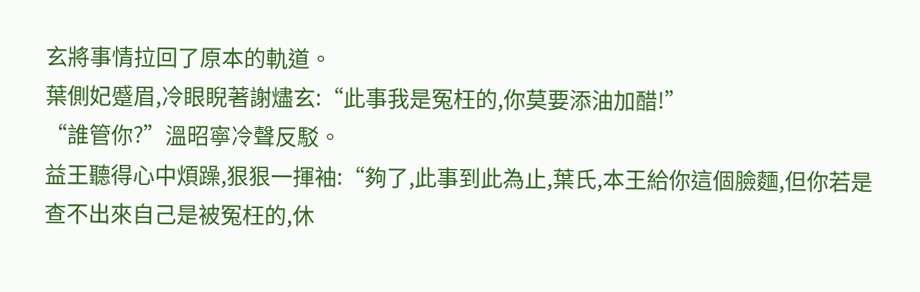玄將事情拉回了原本的軌道。
葉側妃蹙眉,冷眼睨著謝燼玄:“此事我是冤枉的,你莫要添油加醋!”
“誰管你?”溫昭寧冷聲反駁。
益王聽得心中煩躁,狠狠一揮袖:“夠了,此事到此為止,葉氏,本王給你這個臉麵,但你若是查不出來自己是被冤枉的,休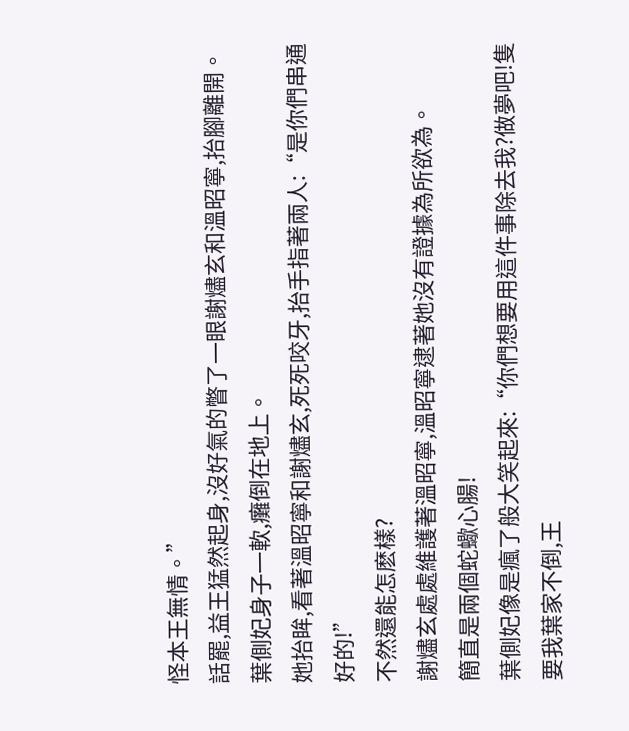怪本王無情。”
話罷,益王猛然起身,沒好氣的瞥了一眼謝燼玄和溫昭寧,抬腳離開。
葉側妃身子一軟,癱倒在地上。
她抬眸,看著溫昭寧和謝燼玄,死死咬牙,抬手指著兩人:“是你們串通好的!”
不然還能怎麽樣?
謝燼玄處處維護著溫昭寧,溫昭寧逮著她沒有證據為所欲為。
簡直是兩個蛇蠍心腸!
葉側妃像是瘋了般大笑起來:“你們想要用這件事除去我?做夢吧!隻要我葉家不倒,王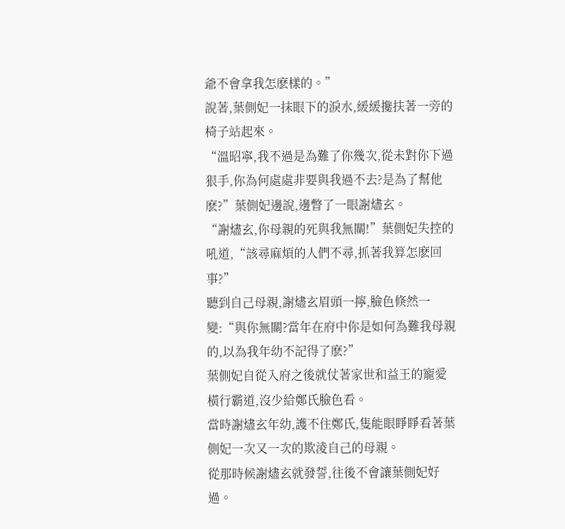爺不會拿我怎麽樣的。”
說著,葉側妃一抹眼下的淚水,緩緩攙扶著一旁的椅子站起來。
“溫昭寧,我不過是為難了你幾次,從未對你下過狠手,你為何處處非要與我過不去?是為了幫他麽?”葉側妃邊說,邊瞥了一眼謝燼玄。
“謝燼玄,你母親的死與我無關!”葉側妃失控的吼道,“該尋麻煩的人們不尋,抓著我算怎麽回事?”
聽到自己母親,謝燼玄眉頭一擰,臉色倏然一變:“與你無關?當年在府中你是如何為難我母親的,以為我年幼不記得了麽?”
葉側妃自從入府之後就仗著家世和益王的寵愛橫行霸道,沒少給鄭氏臉色看。
當時謝燼玄年幼,護不住鄭氏,隻能眼睜睜看著葉側妃一次又一次的欺淩自己的母親。
從那時候謝燼玄就發誓,往後不會讓葉側妃好過。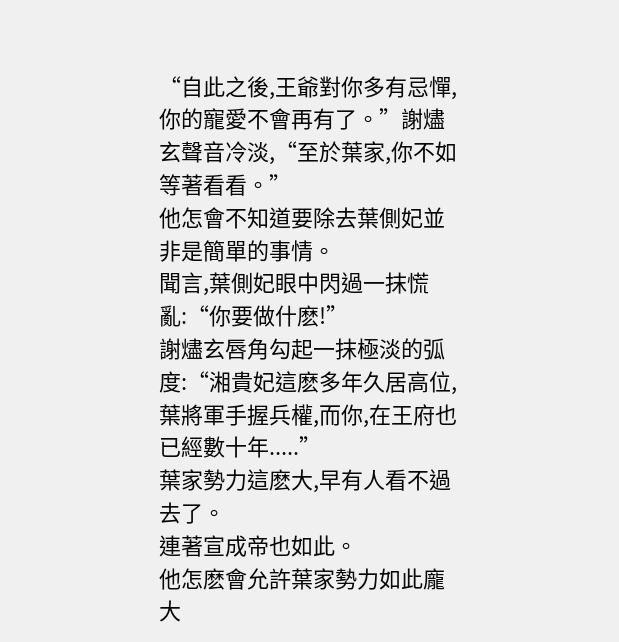“自此之後,王爺對你多有忌憚,你的寵愛不會再有了。”謝燼玄聲音冷淡,“至於葉家,你不如等著看看。”
他怎會不知道要除去葉側妃並非是簡單的事情。
聞言,葉側妃眼中閃過一抹慌亂:“你要做什麽!”
謝燼玄唇角勾起一抹極淡的弧度:“湘貴妃這麽多年久居高位,葉將軍手握兵權,而你,在王府也已經數十年.....”
葉家勢力這麽大,早有人看不過去了。
連著宣成帝也如此。
他怎麽會允許葉家勢力如此龐大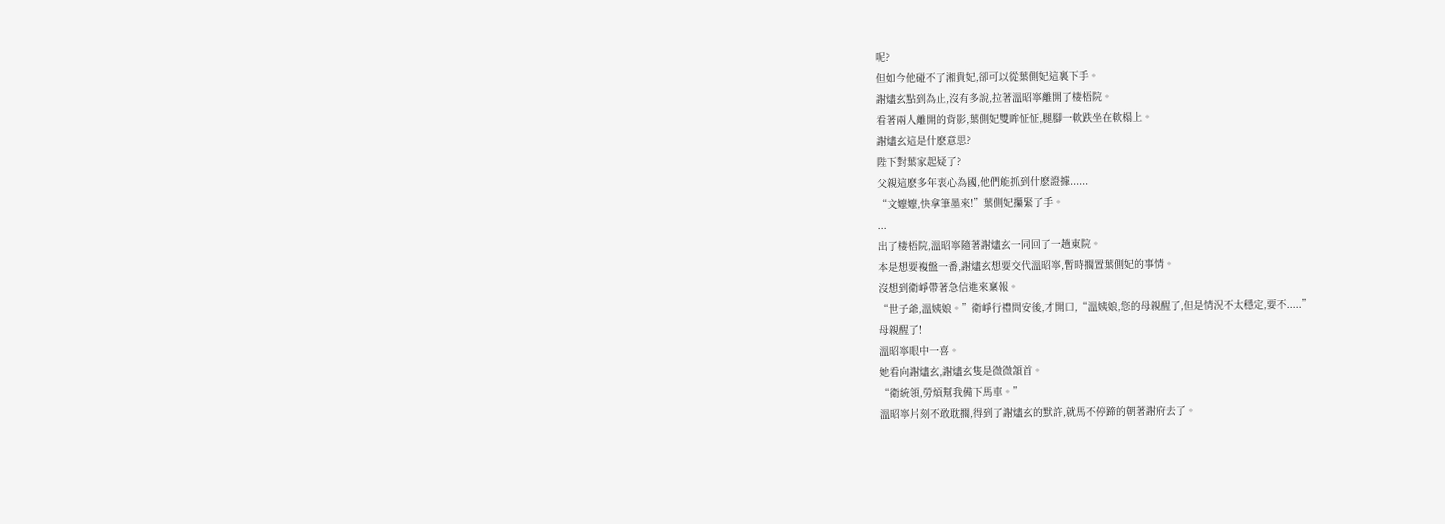呢?
但如今他碰不了湘貴妃,卻可以從葉側妃這裏下手。
謝燼玄點到為止,沒有多說,拉著溫昭寧離開了棲梧院。
看著兩人離開的背影,葉側妃雙眸怔怔,腿腳一軟跌坐在軟榻上。
謝燼玄這是什麽意思?
陛下對葉家起疑了?
父親這麽多年衷心為國,他們能抓到什麽證據......
“文嬤嬤,快拿筆墨來!”葉側妃攥緊了手。
...
出了棲梧院,溫昭寧隨著謝燼玄一同回了一趟東院。
本是想要複盤一番,謝燼玄想要交代溫昭寧,暫時擱置葉側妃的事情。
沒想到衛崢帶著急信進來稟報。
“世子爺,溫姨娘。”衛崢行禮問安後,才開口,“溫姨娘,您的母親醒了,但是情況不太穩定,要不.....”
母親醒了!
溫昭寧眼中一喜。
她看向謝燼玄,謝燼玄隻是微微頷首。
“衛統領,勞煩幫我備下馬車。”
溫昭寧片刻不敢耽擱,得到了謝燼玄的默許,就馬不停蹄的朝著謝府去了。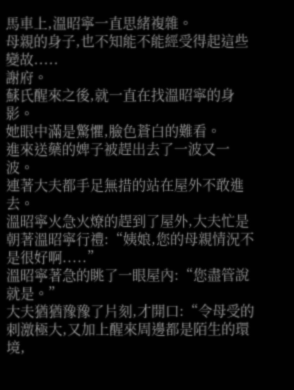馬車上,溫昭寧一直思緒複雜。
母親的身子,也不知能不能經受得起這些變故.....
謝府。
蘇氏醒來之後,就一直在找溫昭寧的身影。
她眼中滿是驚懼,臉色蒼白的難看。
進來送藥的婢子被趕出去了一波又一波。
連著大夫都手足無措的站在屋外不敢進去。
溫昭寧火急火燎的趕到了屋外,大夫忙是朝著溫昭寧行禮:“姨娘,您的母親情況不是很好啊.....”
溫昭寧著急的眺了一眼屋內:“您盡管說就是。”
大夫猶猶豫豫了片刻,才開口:“令母受的刺激極大,又加上醒來周邊都是陌生的環境,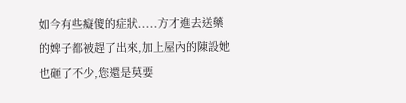如今有些癡傻的症狀.....方才進去送藥的婢子都被趕了出來,加上屋內的陳設她也砸了不少,您還是莫要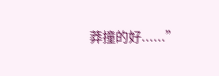莽撞的好......”